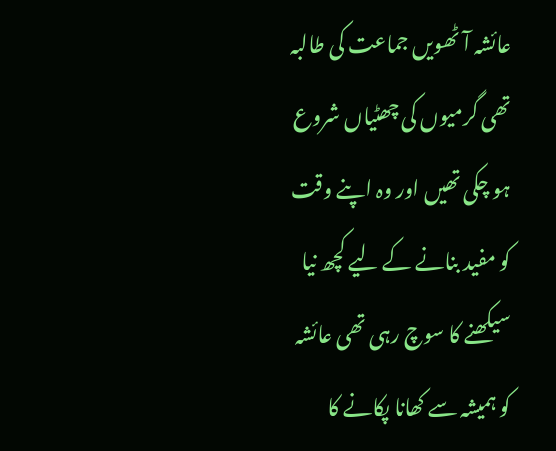عائشہ آٹھویں جماعت کی طالبہ تھی گرمیوں کی چھٹیاں شروع ہو چکی تھیں اور وہ اپنے وقت کو مفید بنانے کے لیے کچھ نیا سیکھنے کا سوچ رہی تھی عائشہ کو ہمیشہ سے کھانا پکانے کا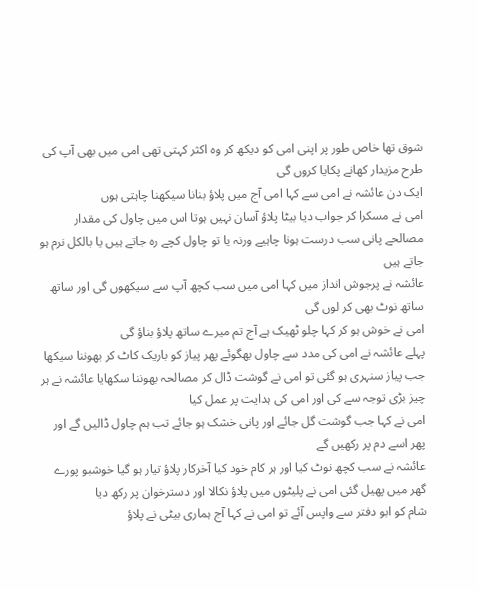شوق تھا خاص طور پر اپنی امی کو دیکھ کر وہ اکثر کہتی تھی امی میں بھی آپ کی طرح مزیدار کھانے پکایا کروں گی
ایک دن عائشہ نے امی سے کہا امی آج میں پلاؤ بنانا سیکھنا چاہتی ہوں
امی نے مسکرا کر جواب دیا بیٹا پلاؤ آسان نہیں ہوتا اس میں چاول کی مقدار مصالحے پانی سب درست ہونا چاہیے ورنہ یا تو چاول کچے رہ جاتے ہیں یا بالکل نرم ہو جاتے ہیں
عائشہ نے پرجوش انداز میں کہا امی میں سب کچھ آپ سے سیکھوں گی اور ساتھ ساتھ نوٹ بھی کر لوں گی
امی نے خوش ہو کر کہا چلو ٹھیک ہے آج تم میرے ساتھ پلاؤ بناؤ گی
پہلے عائشہ نے امی کی مدد سے چاول بھگوئے پھر پیاز کو باریک کاٹ کر بھوننا سیکھا جب پیاز سنہری ہو گئی تو امی نے گوشت ڈال کر مصالحہ بھوننا سکھایا عائشہ نے ہر چیز بڑی توجہ سے کی اور امی کی ہدایت پر عمل کیا
امی نے کہا جب گوشت گل جائے اور پانی خشک ہو جائے تب ہم چاول ڈالیں گے اور پھر اسے دم پر رکھیں گے
عائشہ نے سب کچھ نوٹ کیا اور ہر کام خود کیا آخرکار پلاؤ تیار ہو گیا خوشبو پورے گھر میں پھیل گئی امی نے پلیٹوں میں پلاؤ نکالا اور دسترخوان پر رکھ دیا
شام کو ابو دفتر سے واپس آئے تو امی نے کہا آج ہماری بیٹی نے پلاؤ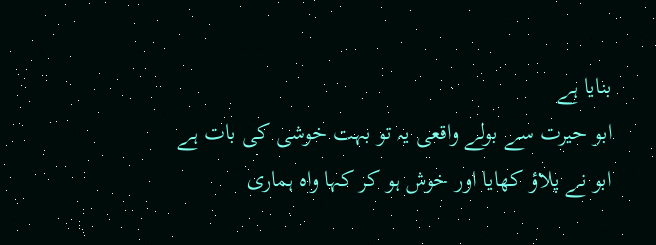بنایا ہے
ابو حیرت سے بولے واقعی یہ تو بہت خوشی کی بات ہے
ابو نے پلاؤ کھایا اور خوش ہو کر کہا واہ ہماری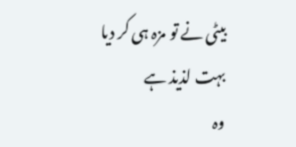بیٹی نے تو مزہ ہی کر دیا بہت لذیذ ہے
وہ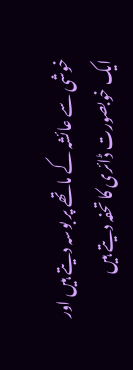خوشی سے عائشہ کے ماتھے پر بوسہ دیتے ہیں اور ایک خوبصورت ڈائری کا تحفہ دیتے ہیں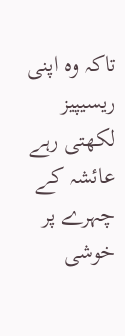تاکہ وہ اپنی ریسیپیز لکھتی رہے
عائشہ کے چہرے پر خوشی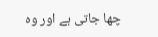چھا جاتی ہے اور وہ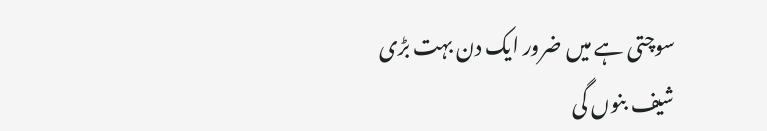سوچتی ہے میں ضرور ایک دن بہت بڑی شیف بنوں گی